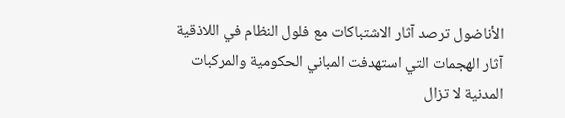الأناضول ترصد آثار الاشتباكات مع فلول النظام في اللاذقية
آثار الهجمات التي استهدفت المباني الحكومية والمركبات المدنية لا تزال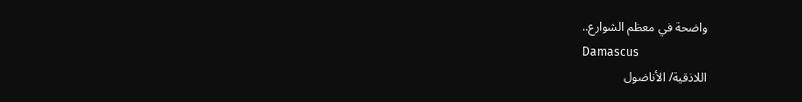واضحة في معظم الشوارع..
Damascus
اللاذقية/ الأناضول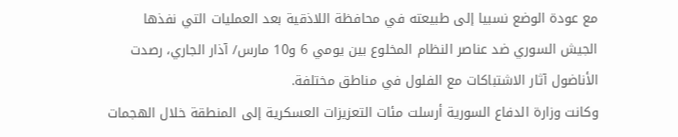مع عودة الوضع نسبيا إلى طبيعته في محافظة اللاذقية بعد العمليات التي نفذها الجيش السوري ضد عناصر النظام المخلوع بين يومي 6 و10 مارس/ آذار الجاري، رصدت الأناضول آثار الاشتباكات مع الفلول في مناطق مختلفة.
وكانت وزارة الدفاع السورية أرسلت مئات التعزيزات العسكرية إلى المنطقة خلال الهجمات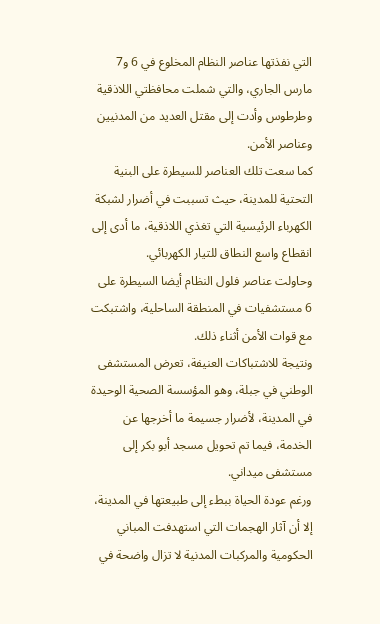التي نفذتها عناصر النظام المخلوع في 6 و7 مارس الجاري، والتي شملت محافظتي اللاذقية وطرطوس وأدت إلى مقتل العديد من المدنيين وعناصر الأمن.
كما سعت تلك العناصر للسيطرة على البنية التحتية للمدينة، حيث تسببت في أضرار لشبكة الكهرباء الرئيسية التي تغذي اللاذقية، ما أدى إلى انقطاع واسع النطاق للتيار الكهربائي.
وحاولت عناصر فلول النظام أيضا السيطرة على 6 مستشفيات في المنطقة الساحلية، واشتبكت مع قوات الأمن أثناء ذلك.
ونتيجة للاشتباكات العنيفة، تعرض المستشفى الوطني في جبلة، وهو المؤسسة الصحية الوحيدة في المدينة، لأضرار جسيمة ما أخرجها عن الخدمة، فيما تم تحويل مسجد أبو بكر إلى مستشفى ميداني.
ورغم عودة الحياة ببطء إلى طبيعتها في المدينة، إلا أن آثار الهجمات التي استهدفت المباني الحكومية والمركبات المدنية لا تزال واضحة في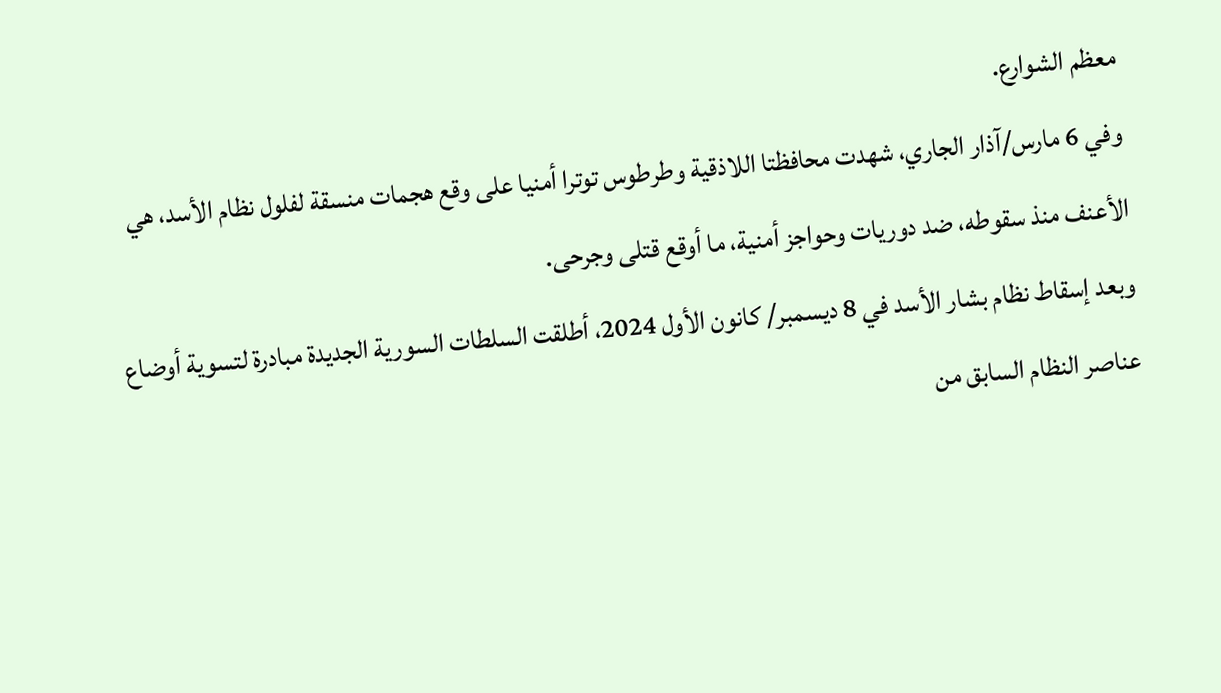معظم الشوارع.
وفي 6 مارس/آذار الجاري، شهدت محافظتا اللاذقية وطرطوس توترا أمنيا على وقع هجمات منسقة لفلول نظام الأسد، هي الأعنف منذ سقوطه، ضد دوريات وحواجز أمنية، ما أوقع قتلى وجرحى.
وبعد إسقاط نظام بشار الأسد في 8 ديسمبر/ كانون الأول 2024، أطلقت السلطات السورية الجديدة مبادرة لتسوية أوضاع عناصر النظام السابق من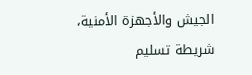الجيش والأجهزة الأمنية، شريطة تسليم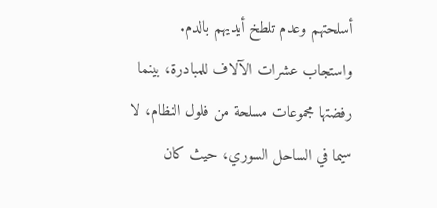أسلحتهم وعدم تلطخ أيديهم بالدم.
واستجاب عشرات الآلاف للمبادرة، بينما رفضتها مجموعات مسلحة من فلول النظام، لا سيما في الساحل السوري، حيث كان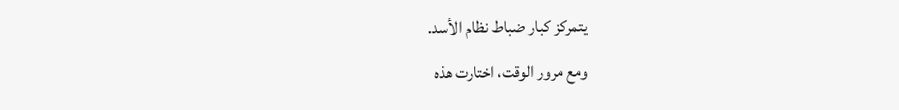يتمركز كبار ضباط نظام الأسد.
ومع مرور الوقت، اختارت هذه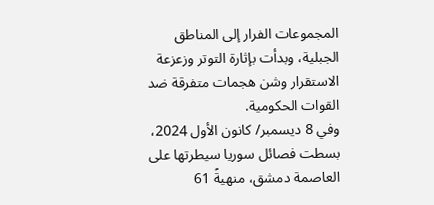المجموعات الفرار إلى المناطق الجبلية، وبدأت بإثارة التوتر وزعزعة الاستقرار وشن هجمات متفرقة ضد القوات الحكومية.
وفي 8 ديسمبر/ كانون الأول 2024، بسطت فصائل سوريا سيطرتها على العاصمة دمشق، منهيةً 61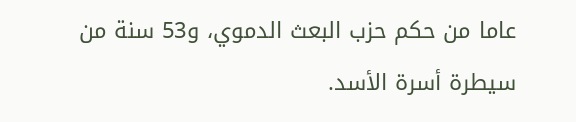عاما من حكم حزب البعث الدموي، و53 سنة من سيطرة أسرة الأسد.